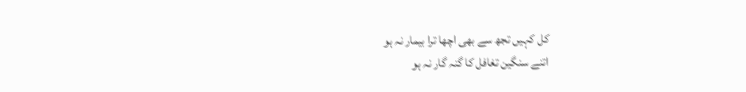کل کہیں تجھ سے بھی اچھا ترا بیمار نہ ہو
اتنے سنگین تغافل کا گنہ گار نہ ہو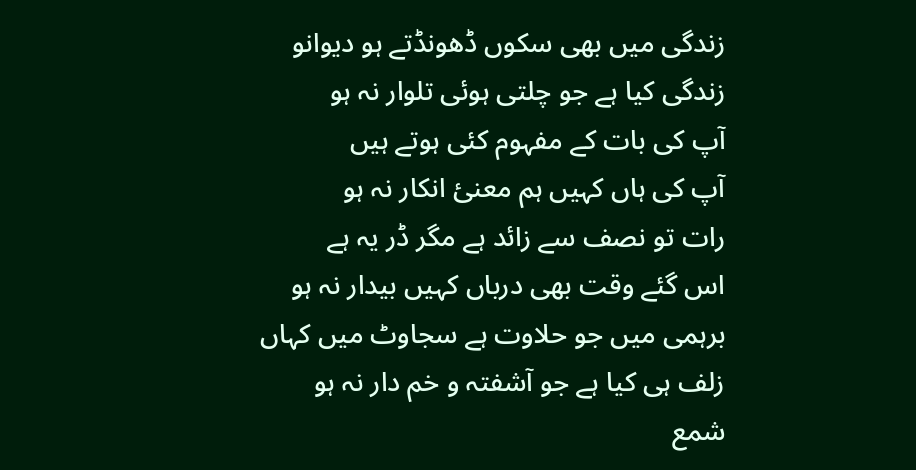زندگی میں بھی سکوں ڈھونڈتے ہو دیوانو
زندگی کیا ہے جو چلتی ہوئی تلوار نہ ہو
آپ کی بات کے مفہوم کئی ہوتے ہیں
آپ کی ہاں کہیں ہم معنئ انکار نہ ہو
رات تو نصف سے زائد ہے مگر ڈر یہ ہے
اس گئے وقت بھی درباں کہیں بیدار نہ ہو
برہمی میں جو حلاوت ہے سجاوٹ میں کہاں
زلف ہی کیا ہے جو آشفتہ و خم دار نہ ہو
شمع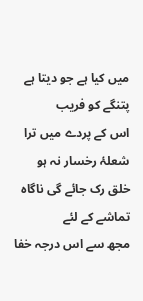میں کیا ہے جو دیتا ہے پتنگے کو فریب
اس کے پردے میں ترا شعلۂ رخسار نہ ہو
خلق رک جائے گی ناگاہ تماشے کے لئے
مجھ سے اس درجہ خفا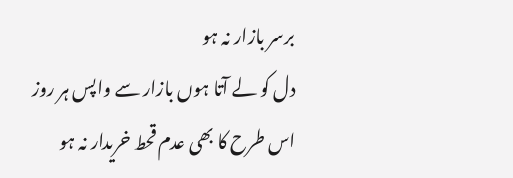برسر بازار نہ ہو
دل کو لے آتا ہوں بازار سے واپس ہر روز
اس طرح کا بھی عدم قحط خریدار نہ ہو